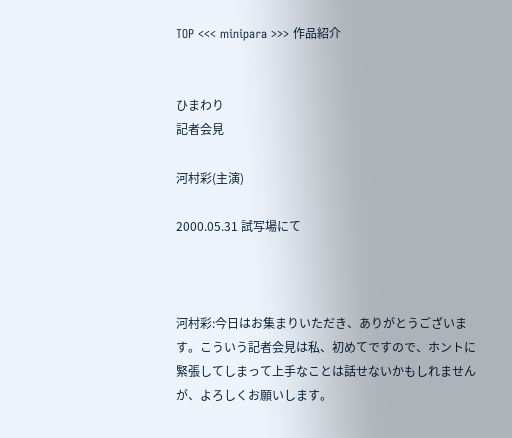TOP <<< minipara >>> 作品紹介


ひまわり
記者会見

河村彩(主演)

2000.05.31 試写場にて



河村彩:今日はお集まりいただき、ありがとうございます。こういう記者会見は私、初めてですので、ホントに緊張してしまって上手なことは話せないかもしれませんが、よろしくお願いします。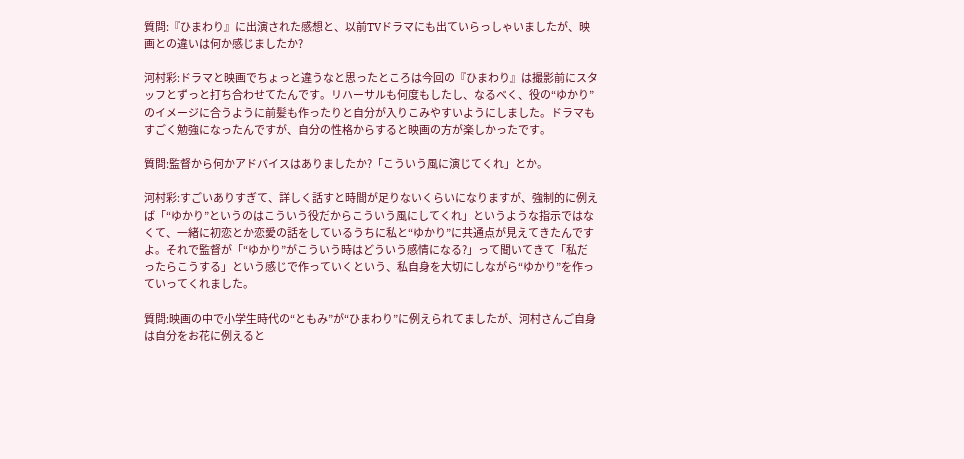質問:『ひまわり』に出演された感想と、以前TVドラマにも出ていらっしゃいましたが、映画との違いは何か感じましたか?

河村彩:ドラマと映画でちょっと違うなと思ったところは今回の『ひまわり』は撮影前にスタッフとずっと打ち合わせてたんです。リハーサルも何度もしたし、なるべく、役の“ゆかり”のイメージに合うように前髪も作ったりと自分が入りこみやすいようにしました。ドラマもすごく勉強になったんですが、自分の性格からすると映画の方が楽しかったです。

質問:監督から何かアドバイスはありましたか?「こういう風に演じてくれ」とか。

河村彩:すごいありすぎて、詳しく話すと時間が足りないくらいになりますが、強制的に例えば「“ゆかり”というのはこういう役だからこういう風にしてくれ」というような指示ではなくて、一緒に初恋とか恋愛の話をしているうちに私と“ゆかり”に共通点が見えてきたんですよ。それで監督が「“ゆかり”がこういう時はどういう感情になる?」って聞いてきて「私だったらこうする」という感じで作っていくという、私自身を大切にしながら“ゆかり”を作っていってくれました。

質問:映画の中で小学生時代の“ともみ”が“ひまわり”に例えられてましたが、河村さんご自身は自分をお花に例えると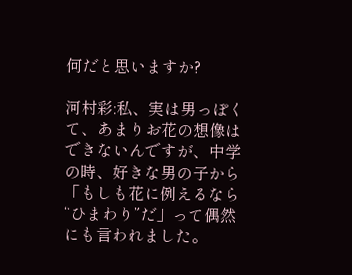何だと思いますか?

河村彩:私、実は男っぽくて、あまりお花の想像はできないんですが、中学の時、好きな男の子から「もしも花に例えるなら“ひまわり”だ」って偶然にも言われました。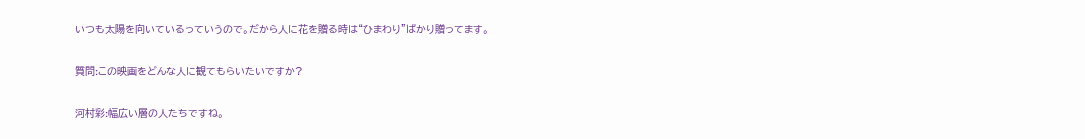いつも太陽を向いているっていうので。だから人に花を贈る時は“ひまわり”ばかり贈ってます。

質問:この映画をどんな人に観てもらいたいですか?

河村彩:幅広い層の人たちですね。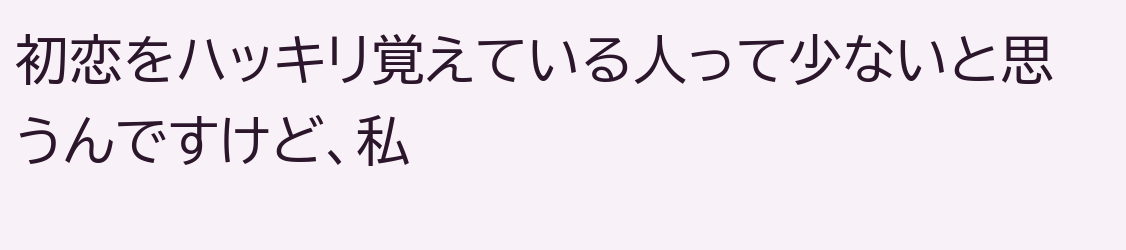初恋をハッキリ覚えている人って少ないと思うんですけど、私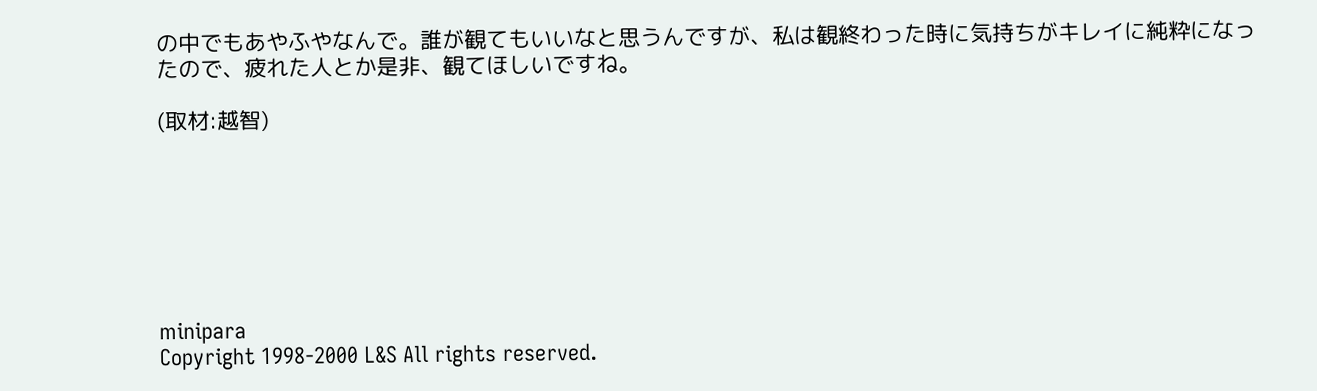の中でもあやふやなんで。誰が観てもいいなと思うんですが、私は観終わった時に気持ちがキレイに純粋になったので、疲れた人とか是非、観てほしいですね。

(取材:越智)







minipara
Copyright 1998-2000 L&S All rights reserved.